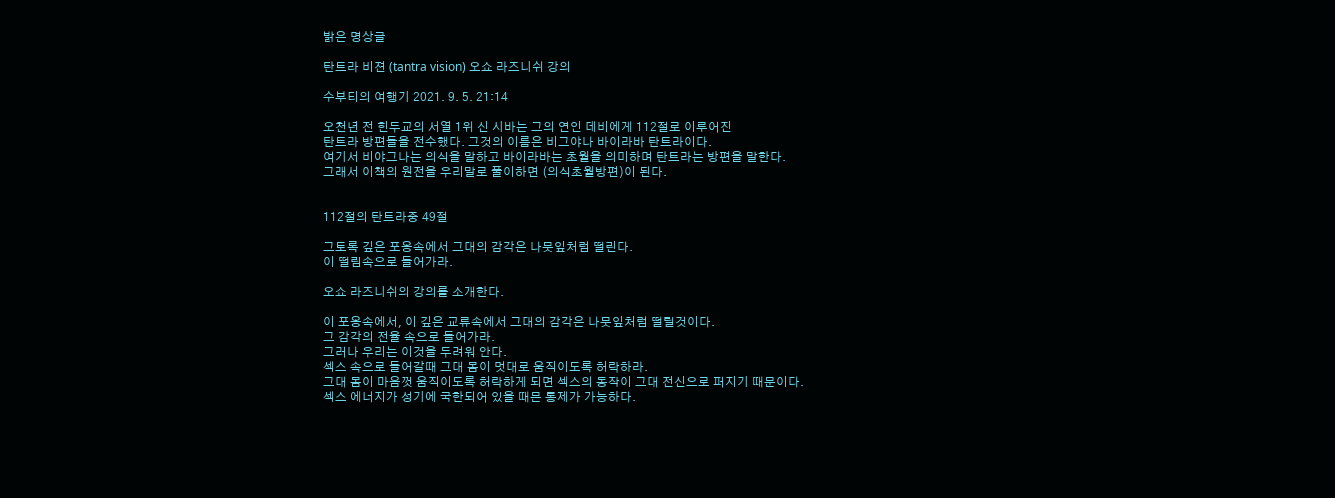밝은 명상글

탄트라 비젼 (tantra vision) 오쇼 라즈니쉬 강의

수부티의 여행기 2021. 9. 5. 21:14

오천년 전 힌두교의 서열 1위 신 시바는 그의 연인 데비에게 112절로 이루어진
탄트라 방편들을 전수했다. 그것의 이름은 비그야나 바이라바 탄트라이다.
여기서 비야그나는 의식을 말하고 바이라바는 초월을 의미하며 탄트라는 방편을 말한다.
그래서 이책의 원전을 우리말로 풀이하면 (의식초월방편)이 된다.


112절의 탄트라중 49절

그토록 깊은 포옹속에서 그대의 감각은 나뭇잎처럼 떨린다.
이 떨림속으로 들어가라.

오쇼 라즈니쉬의 강의를 소개한다.

이 포옹속에서, 이 깊은 교류속에서 그대의 감각은 나뭇잎처럼 떨릴것이다.
그 감각의 전율 속으로 들어가라.
그러나 우리는 이것을 두려워 안다.
섹스 속으로 들어갈때 그대 몸이 멋대로 움직이도록 허락하라.
그대 몸이 마음껏 움직이도록 허락하게 되면 섹스의 동작이 그대 전신으로 퍼지기 때문이다.
섹스 에너지가 성기에 국한되어 있을 때믄 통제가 가능하다.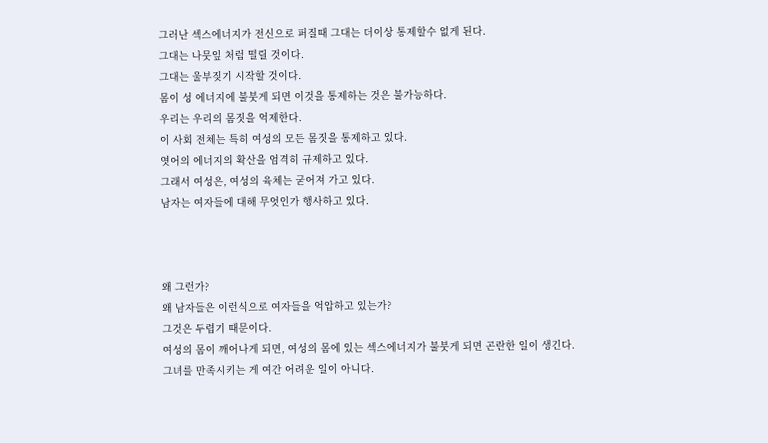그러난 섹스에너지가 전신으로 퍼질때 그대는 더이상 통제할수 없게 된다.
그대는 나뭇잎 처럼 떨릴 것이다.
그대는 울부짖기 시작할 것이다.
몸이 성 에너지에 불붓게 되면 이것을 통제하는 것은 불가능하다.
우리는 우리의 몸짓을 억제한다.
이 사회 전체는 특히 여성의 모든 몸짓을 통제하고 있다.
엿어의 에너지의 확산을 엄격히 규제하고 있다.
그래서 여성은, 여성의 육체는 굳어져 가고 있다.
남자는 여자들에 대해 무엇인가 행사하고 있다.



왜 그런가?
왜 남자들은 이런식으로 여자들을 억압하고 있는가?
그것은 두렵기 때문이다.
여성의 몸이 깨어나게 되면, 여성의 몸에 있는 섹스에너지가 불붓게 되면 곤란한 일이 생긴다.
그녀를 만족시키는 게 여간 어려운 일이 아니다.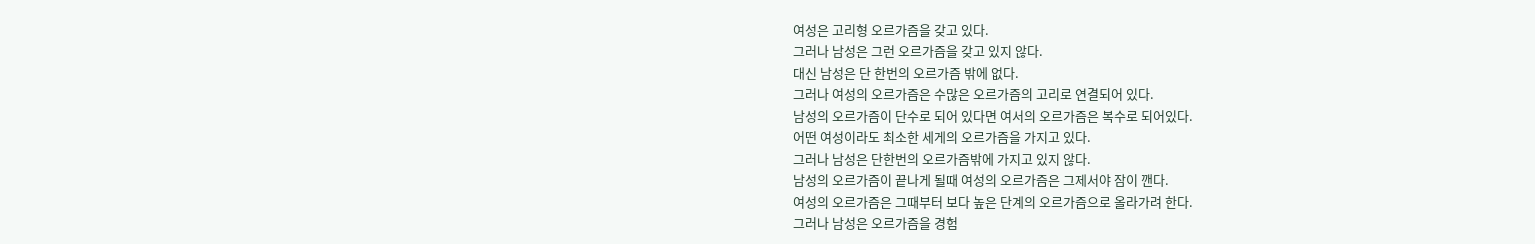여성은 고리형 오르가즘을 갖고 있다.
그러나 남성은 그런 오르가즘을 갖고 있지 않다.
대신 남성은 단 한번의 오르가즘 밖에 없다.
그러나 여성의 오르가즘은 수많은 오르가즘의 고리로 연결되어 있다.
남성의 오르가즘이 단수로 되어 있다면 여서의 오르가즘은 복수로 되어있다.
어떤 여성이라도 최소한 세게의 오르가즘을 가지고 있다.
그러나 남성은 단한번의 오르가즘밖에 가지고 있지 않다.
남성의 오르가즘이 끝나게 될때 여성의 오르가즘은 그제서야 잠이 깬다.
여성의 오르가즘은 그때부터 보다 높은 단계의 오르가즘으로 올라가려 한다.
그러나 남성은 오르가즘을 경험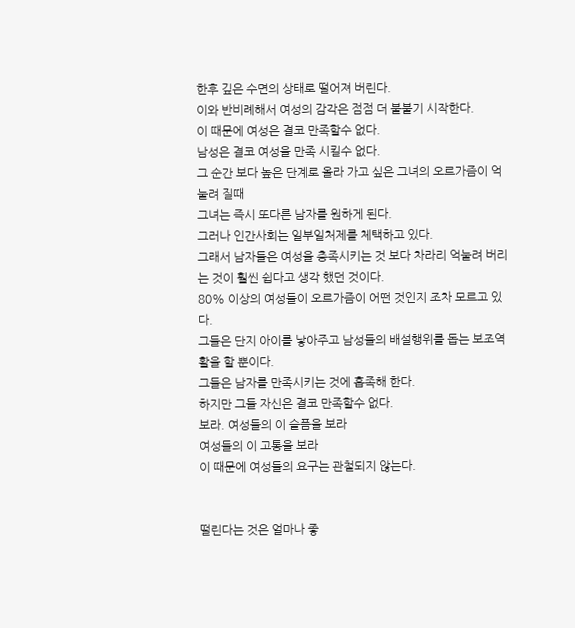한후 깊은 수면의 상태로 떨어져 버린다.
이와 반비례해서 여성의 감각은 점점 더 불붙기 시작한다.
이 때문에 여성은 결코 만족할수 없다.
남성은 결코 여성을 만족 시킬수 없다.
그 순간 보다 높은 단계로 올라 가고 싶은 그녀의 오르가즘이 억눌려 질때
그녀는 즉시 또다른 남자를 원하게 된다.
그러나 인간사회는 일부일처제를 체택하고 있다.
그래서 남자들은 여성을 충족시키는 것 보다 차라리 억눌려 버리는 것이 훨씬 쉽다고 생각 했던 것이다.
80% 이상의 여성들이 오르가즘이 어떤 것인지 조차 모르고 있다.
그들은 단지 아이를 낳아주고 남성들의 배설행위를 돕는 보조역활을 할 뿐이다.
그들은 남자를 만족시키는 것에 흡족해 한다.
하지만 그들 자신은 결코 만족할수 없다.
보라. 여성들의 이 슬픔을 보라
여성들의 이 고통을 보라
이 때문에 여성들의 요구는 관철되지 않는다.


떨린다는 것은 얼마나 좋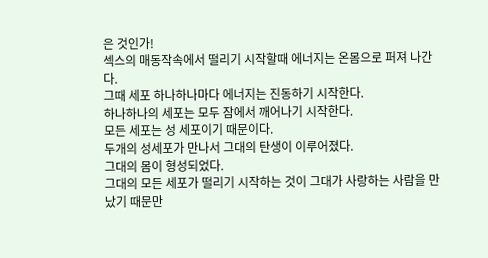은 것인가!
섹스의 매동작속에서 떨리기 시작할때 에너지는 온몸으로 퍼져 나간다.
그때 세포 하나하나마다 에너지는 진동하기 시작한다.
하나하나의 세포는 모두 잠에서 깨어나기 시작한다.
모든 세포는 성 세포이기 때문이다.
두개의 성세포가 만나서 그대의 탄생이 이루어졌다.
그대의 몸이 형성되었다.
그대의 모든 세포가 떨리기 시작하는 것이 그대가 사랑하는 사람을 만났기 때문만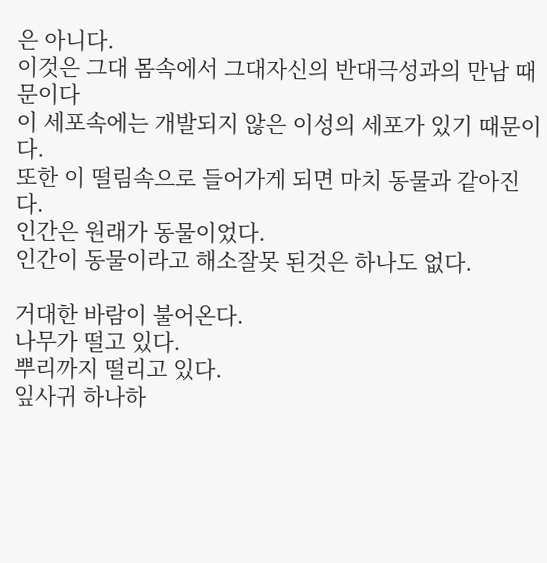은 아니다.
이것은 그대 몸속에서 그대자신의 반대극성과의 만남 때문이다
이 세포속에는 개발되지 않은 이성의 세포가 있기 때문이다.
또한 이 떨림속으로 들어가게 되면 마치 동물과 같아진다.
인간은 원래가 동물이었다.
인간이 동물이라고 해소잘못 된것은 하나도 없다.

거대한 바람이 불어온다.
나무가 떨고 있다.
뿌리까지 떨리고 있다.
잎사귀 하나하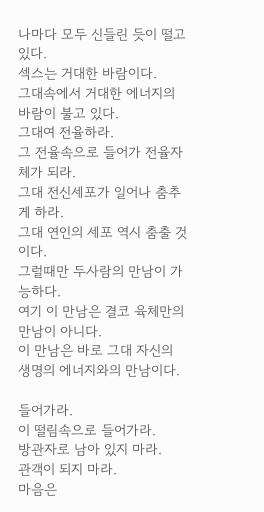나마다 모두 신들린 듯이 떨고 있다.
섹스는 거대한 바람이다.
그대속에서 거대한 에너지의 바람이 불고 있다.
그대여 전율하라.
그 전율속으로 들어가 전율자체가 되라.
그대 전신세포가 일어나 춤추게 하라.
그대 연인의 세포 역시 춤출 것이다.
그럴때만 두사람의 만남이 가능하다.
여기 이 만남은 결코 육체만의 만남이 아니다.
이 만남은 바로 그대 자신의 생명의 에너지와의 만남이다.

들어가라.
이 떨림속으로 들어가라.
방관자로 남아 있지 마라.
관객이 되지 마라.
마음은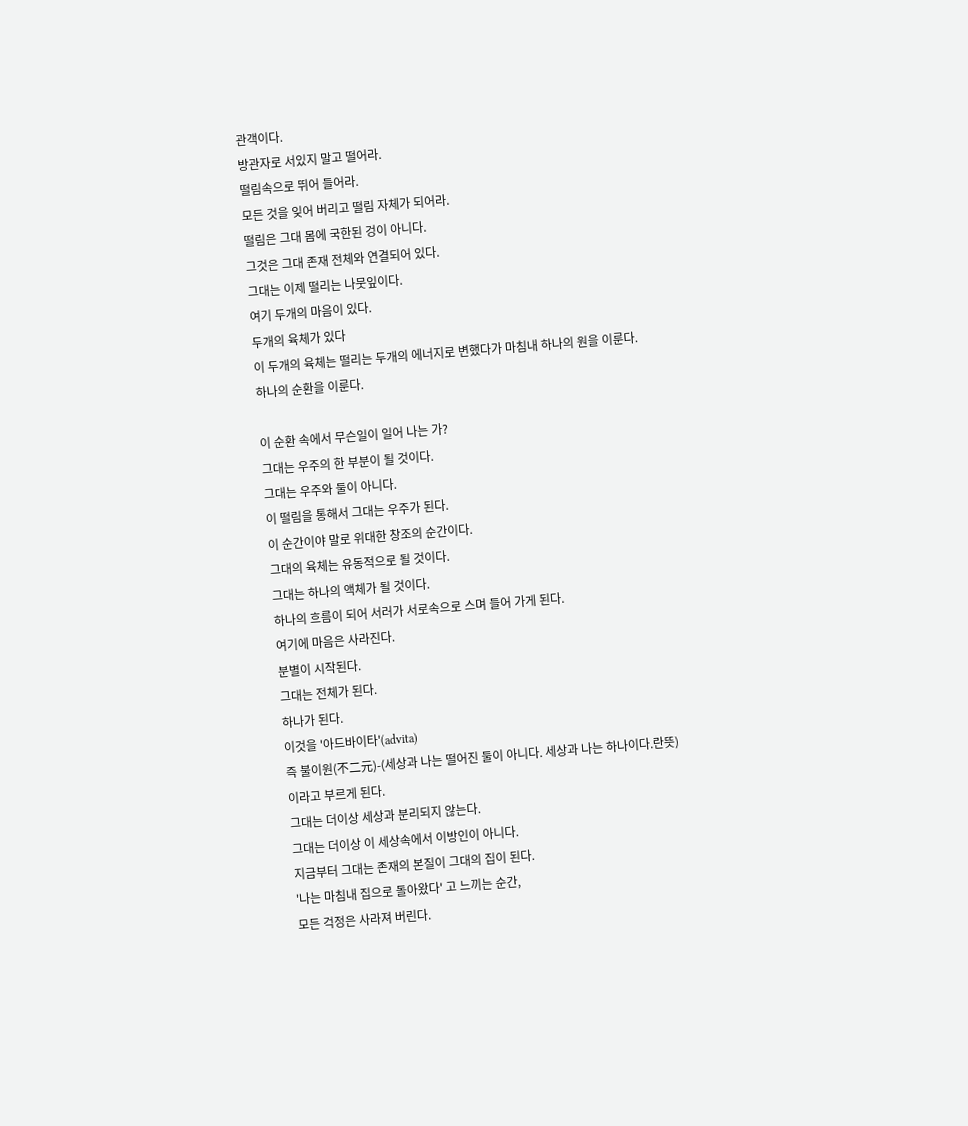관객이다.
방관자로 서있지 말고 떨어라.
떨림속으로 뛰어 들어라.
모든 것을 잊어 버리고 떨림 자체가 되어라.
떨림은 그대 몸에 국한된 겅이 아니다.
그것은 그대 존재 전체와 연결되어 있다.
그대는 이제 떨리는 나뭇잎이다.
여기 두개의 마음이 있다.
두개의 육체가 있다
이 두개의 육체는 떨리는 두개의 에너지로 변했다가 마침내 하나의 원을 이룬다.
하나의 순환을 이룬다.

이 순환 속에서 무슨일이 일어 나는 가?
그대는 우주의 한 부분이 될 것이다.
그대는 우주와 둘이 아니다.
이 떨림을 통해서 그대는 우주가 된다.
이 순간이야 말로 위대한 창조의 순간이다.
그대의 육체는 유동적으로 될 것이다.
그대는 하나의 액체가 될 것이다.
하나의 흐름이 되어 서러가 서로속으로 스며 들어 가게 된다.
여기에 마음은 사라진다.
분별이 시작된다.
그대는 전체가 된다.
하나가 된다.
이것을 '아드바이타'(advita)
즉 불이원(不二元)-(세상과 나는 떨어진 둘이 아니다. 세상과 나는 하나이다.란뜻)
이라고 부르게 된다.
그대는 더이상 세상과 분리되지 않는다.
그대는 더이상 이 세상속에서 이방인이 아니다.
지금부터 그대는 존재의 본질이 그대의 집이 된다.
'나는 마침내 집으로 돌아왔다' 고 느끼는 순간,
모든 걱정은 사라져 버린다.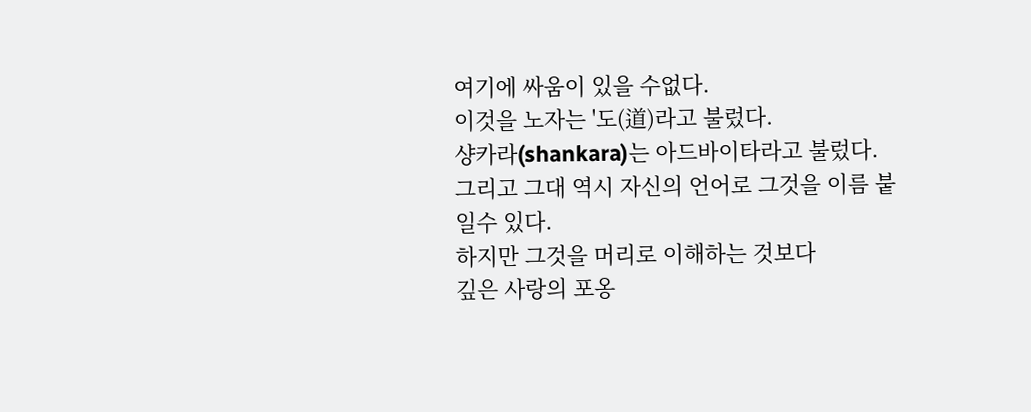여기에 싸움이 있을 수없다.
이것을 노자는 '도(道)라고 불렀다.
샹카라(shankara)는 아드바이타라고 불렀다.
그리고 그대 역시 자신의 언어로 그것을 이름 붙일수 있다.
하지만 그것을 머리로 이해하는 것보다
깊은 사랑의 포옹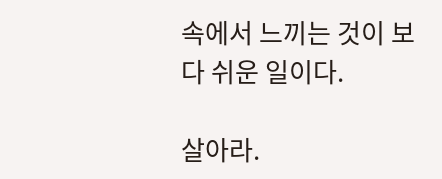속에서 느끼는 것이 보다 쉬운 일이다.

살아라.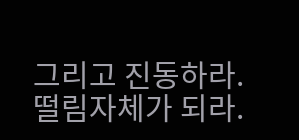그리고 진동하라.
떨림자체가 되라.